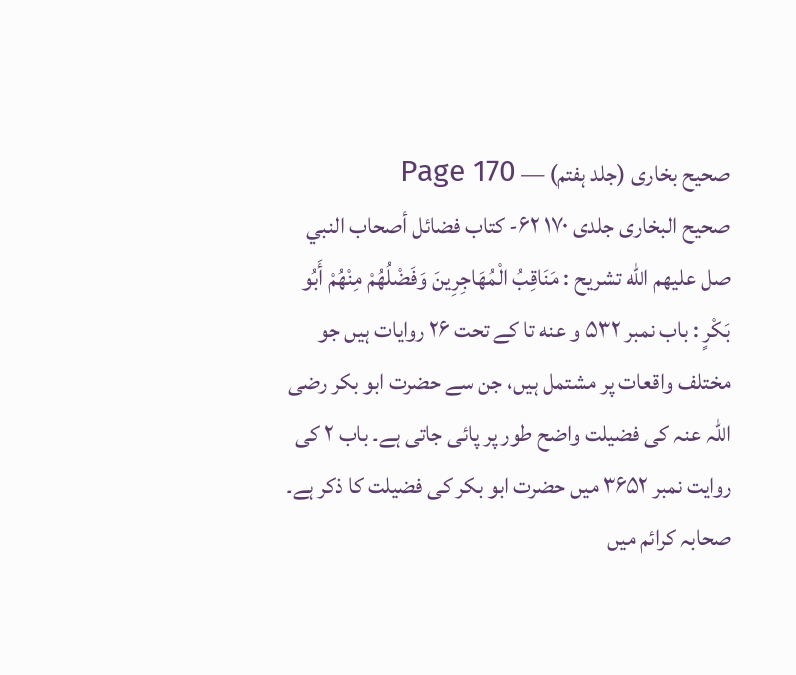صحیح بخاری (جلد ہفتم) — Page 170
صحیح البخاری جلدی ۱۷۰ ۶۲- کتاب فضائل أصحاب النبي صل عليهم الله تشريح : مَنَاقِبُ الْمُهَاجِرِينَ وَفَضْلُهُمْ مِنْهُمْ أَبُو بَكْرٍ : باب نمبر ۵۳۲ و عنه تا کے تحت ۲۶ روایات ہیں جو مختلف واقعات پر مشتمل ہیں، جن سے حضرت ابو بکر رضی اللہ عنہ کی فضیلت واضح طور پر پائی جاتی ہے۔ باب ۲ کی روایت نمبر ۳۶۵۲ میں حضرت ابو بکر کی فضیلت کا ذکر ہے۔ صحابہ کرائم میں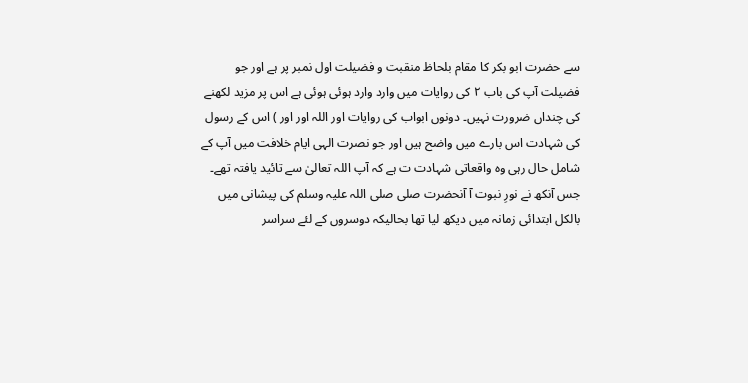سے حضرت ابو بکر کا مقام بلحاظ منقبت و فضیلت اول نمبر پر ہے اور جو فضیلت آپ کی باب ۲ کی روایات میں وارد وارد ہوئی ہوئی ہے اس پر مزید لکھنے کی چنداں ضرورت نہیں۔ دونوں ابواب کی روایات اور اللہ اور اور ) اس کے رسول کی شہادت اس بارے میں واضح ہیں اور جو نصرت الہی ایام خلافت میں آپ کے شامل حال رہی وہ واقعاتی شہادت ت ہے کہ آپ اللہ تعالیٰ سے تائید یافتہ تھے۔ جس آنکھ نے نورِ نبوت آ آنحضرت صلی صلی اللہ علیہ وسلم کی پیشانی میں بالکل ابتدائی زمانہ میں دیکھ لیا تھا بحالیکہ دوسروں کے لئے سراسر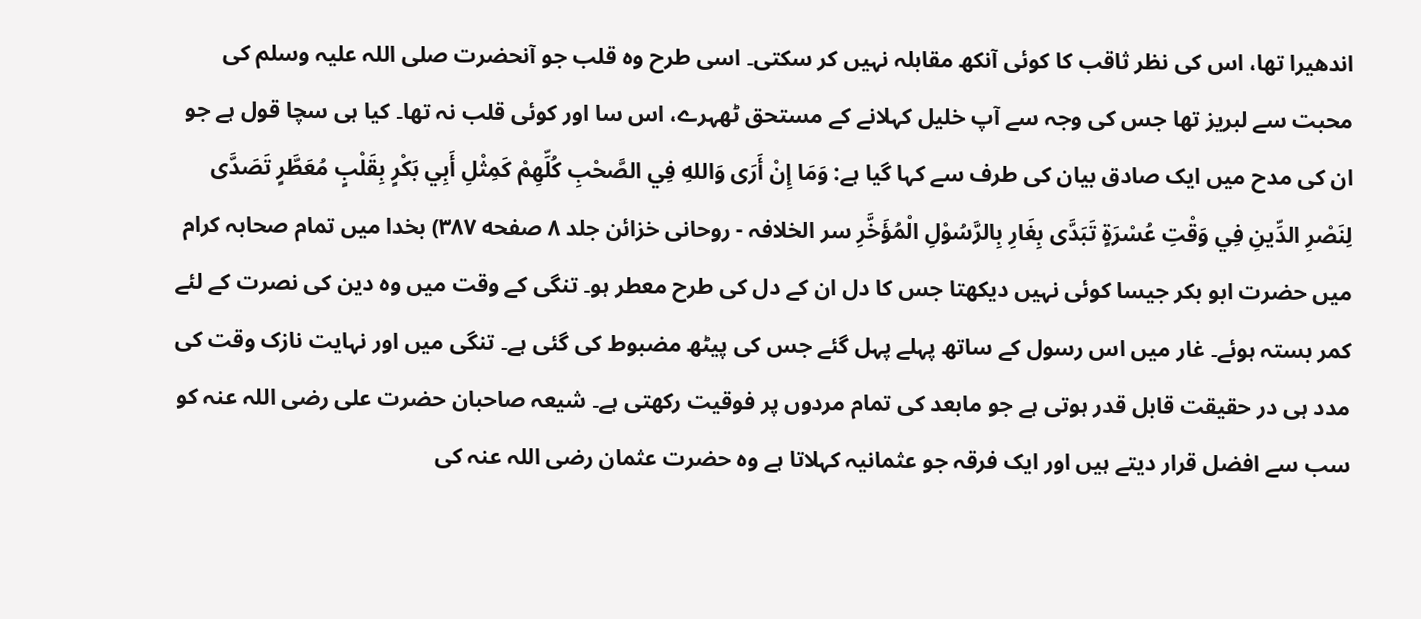اندھیرا تھا، اس کی نظر ثاقب کا کوئی آنکھ مقابلہ نہیں کر سکتی۔ اسی طرح وہ قلب جو آنحضرت صلی اللہ علیہ وسلم کی محبت سے لبریز تھا جس کی وجہ سے آپ خلیل کہلانے کے مستحق ٹھہرے، اس سا اور کوئی قلب نہ تھا۔ کیا ہی سچا قول ہے جو ان کی مدح میں ایک صادق بیان کی طرف سے کہا گیا ہے: وَمَا إِنْ أَرَى وَاللهِ فِي الصَّحْبِ كُلِّهِمْ كَمِثْلِ أَبِي بَكْرٍ بِقَلْبٍ مُعَطَّرٍ تَصَدَّى لِنَصْرِ الدِّينِ فِي وَقْتِ عُسْرَةٍ تَبَدَّى بِغَارِ بِالرَّسُوْلِ الْمُؤَخَّرِ سر الخلافہ - روحانی خزائن جلد ۸ صفحه ۳۸۷) بخدا میں تمام صحابہ کرام میں حضرت ابو بکر جیسا کوئی نہیں دیکھتا جس کا دل ان کے دل کی طرح معطر ہو۔ تنگی کے وقت میں وہ دین کی نصرت کے لئے کمر بستہ ہوئے۔ غار میں اس رسول کے ساتھ پہلے پہل گئے جس کی پیٹھ مضبوط کی گئی ہے۔ تنگی میں اور نہایت نازک وقت کی مدد ہی در حقیقت قابل قدر ہوتی ہے جو مابعد کی تمام مردوں پر فوقیت رکھتی ہے۔ شیعہ صاحبان حضرت علی رضی اللہ عنہ کو سب سے افضل قرار دیتے ہیں اور ایک فرقہ جو عثمانیہ کہلاتا ہے وہ حضرت عثمان رضی اللہ عنہ کی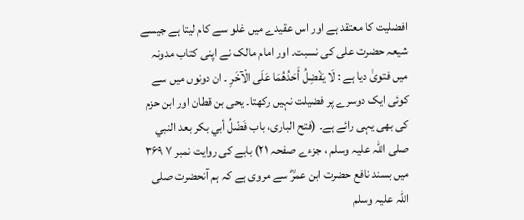افضلیت کا معتقد ہے اور اس عقیدے میں غلو سے کام لیتا ہے جیسے شیعہ حضرت علی کی نسبت۔ اور امام مالک نے اپنی کتاب مدونہ میں فتویٰ دیا ہے : لَا يَفْضِلُ أَحَدُهُمَا عَلَى الْآخَرِ ۔ ان دونوں میں سے کوئی ایک دوسرے پر فضیلت نہیں رکھتا۔ یحی بن قطان اور ابن حزم کی بھی یہی رائے ہے۔ (فتح الباری، باب فَضْلُ أبي بكر بعد النبي صلى اللہ علیہ وسلم ، جزءے صفحہ ۲۱) بابے کی روایت نمبر ۷ ۳۶۹ میں بسند نافع حضرت ابن عمرؓ سے مروی ہے کہ ہم آنحضرت صلی اللہ علیہ وسلم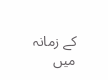کے زمانہ میں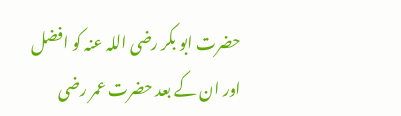حضرت ابو بکر رضی اللہ عنہ کو افضل اور ان کے بعد حضرت عمر رضی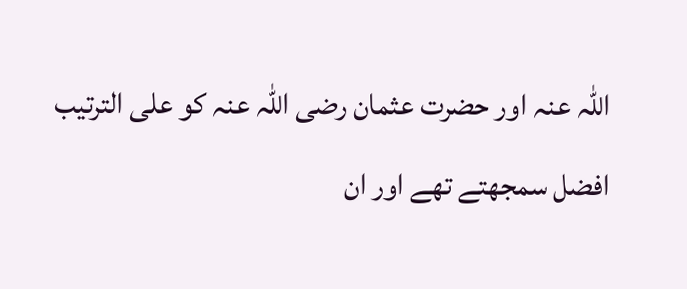اللہ عنہ اور حضرت عثمان رضی اللہ عنہ کو علی الترتیب افضل سمجھتے تھے اور ان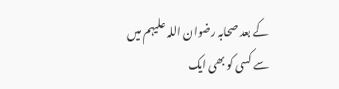کے بعد صحابہ رضوان اللہ علیہم میں سے کسی کو بھی ایک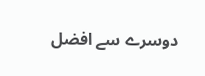دوسرے سے افضل